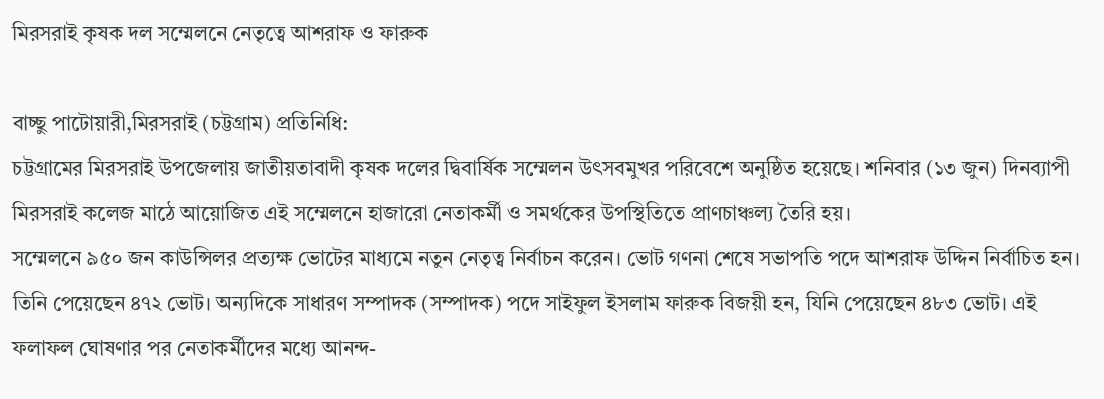মিরসরাই কৃষক দল সম্মেলনে নেতৃত্বে আশরাফ ও ফারুক

বাচ্ছু পাটোয়ারী,মিরসরাই (চট্টগ্রাম) প্রতিনিধি:
চট্টগ্রামের মিরসরাই উপজেলায় জাতীয়তাবাদী কৃষক দলের দ্বিবার্ষিক সম্মেলন উৎসবমুখর পরিবেশে অনুষ্ঠিত হয়েছে। শনিবার (১৩ জুন) দিনব্যাপী মিরসরাই কলেজ মাঠে আয়োজিত এই সম্মেলনে হাজারো নেতাকর্মী ও সমর্থকের উপস্থিতিতে প্রাণচাঞ্চল্য তৈরি হয়।
সম্মেলনে ৯৫০ জন কাউন্সিলর প্রত্যক্ষ ভোটের মাধ্যমে নতুন নেতৃত্ব নির্বাচন করেন। ভোট গণনা শেষে সভাপতি পদে আশরাফ উদ্দিন নির্বাচিত হন। তিনি পেয়েছেন ৪৭২ ভোট। অন্যদিকে সাধারণ সম্পাদক (সম্পাদক) পদে সাইফুল ইসলাম ফারুক বিজয়ী হন, যিনি পেয়েছেন ৪৮৩ ভোট। এই ফলাফল ঘোষণার পর নেতাকর্মীদের মধ্যে আনন্দ-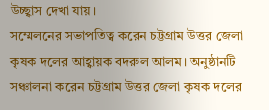উচ্ছ্বাস দেখা যায়।
সম্মেলনের সভাপতিত্ব করেন চট্টগ্রাম উত্তর জেলা কৃষক দলের আহ্বায়ক বদরুল আলম। অনুষ্ঠানটি সঞ্চালনা করেন চট্টগ্রাম উত্তর জেলা কৃষক দলের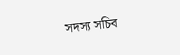সদস্য সচিব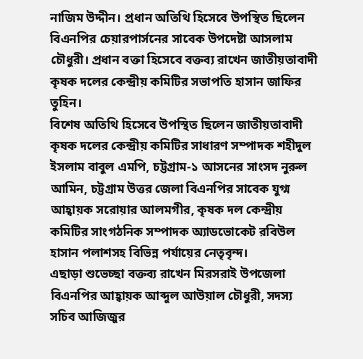নাজিম উদ্দীন। প্রধান অতিথি হিসেবে উপস্থিত ছিলেন বিএনপির চেয়ারপার্সনের সাবেক উপদেষ্টা আসলাম চৌধুরী। প্রধান বক্তা হিসেবে বক্তব্য রাখেন জাতীয়তাবাদী কৃষক দলের কেন্দ্রীয় কমিটির সভাপতি হাসান জাফির তুহিন।
বিশেষ অতিথি হিসেবে উপস্থিত ছিলেন জাতীয়তাবাদী কৃষক দলের কেন্দ্রীয় কমিটির সাধারণ সম্পাদক শহীদুল ইসলাম বাবুল এমপি, চট্টগ্রাম-১ আসনের সাংসদ নুরুল আমিন, চট্টগ্রাম উত্তর জেলা বিএনপির সাবেক যুগ্ম আহ্বায়ক সরোয়ার আলমগীর, কৃষক দল কেন্দ্রীয় কমিটির সাংগঠনিক সম্পাদক অ্যাডভোকেট রবিউল হাসান পলাশসহ বিভিন্ন পর্যায়ের নেতৃবৃন্দ।
এছাড়া শুভেচ্ছা বক্তব্য রাখেন মিরসরাই উপজেলা বিএনপির আহ্বায়ক আব্দুল আউয়াল চৌধুরী, সদস্য সচিব আজিজুর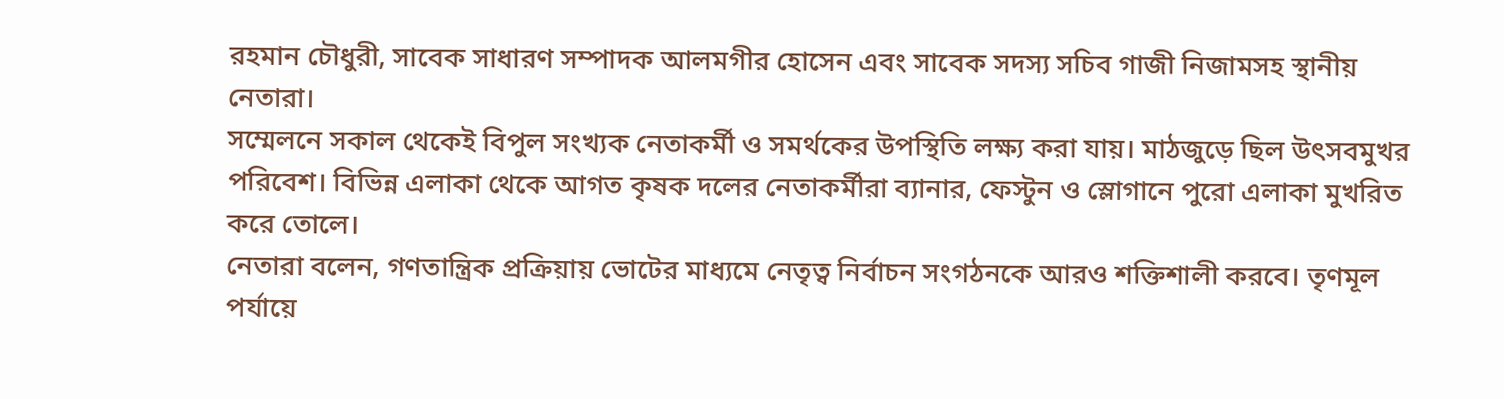রহমান চৌধুরী, সাবেক সাধারণ সম্পাদক আলমগীর হোসেন এবং সাবেক সদস্য সচিব গাজী নিজামসহ স্থানীয় নেতারা।
সম্মেলনে সকাল থেকেই বিপুল সংখ্যক নেতাকর্মী ও সমর্থকের উপস্থিতি লক্ষ্য করা যায়। মাঠজুড়ে ছিল উৎসবমুখর পরিবেশ। বিভিন্ন এলাকা থেকে আগত কৃষক দলের নেতাকর্মীরা ব্যানার, ফেস্টুন ও স্লোগানে পুরো এলাকা মুখরিত করে তোলে।
নেতারা বলেন, গণতান্ত্রিক প্রক্রিয়ায় ভোটের মাধ্যমে নেতৃত্ব নির্বাচন সংগঠনকে আরও শক্তিশালী করবে। তৃণমূল পর্যায়ে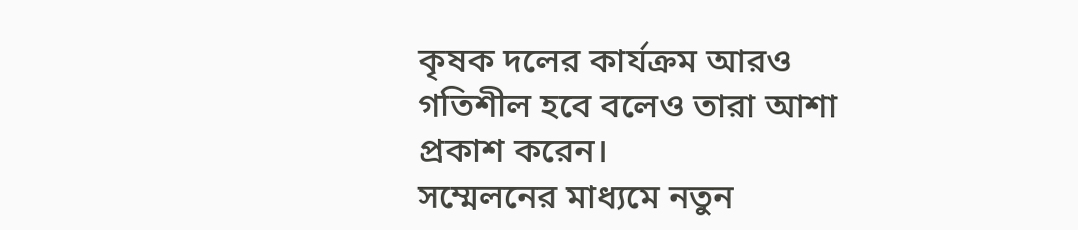কৃষক দলের কার্যক্রম আরও গতিশীল হবে বলেও তারা আশা প্রকাশ করেন।
সম্মেলনের মাধ্যমে নতুন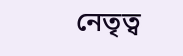নেতৃত্ব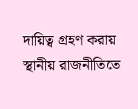দায়িত্ব গ্রহণ করায় স্থানীয় রাজনীতিতে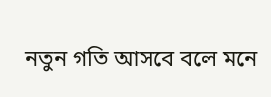নতুন গতি আসবে বলে মনে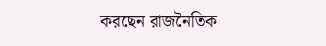করছেন রাজনৈতিক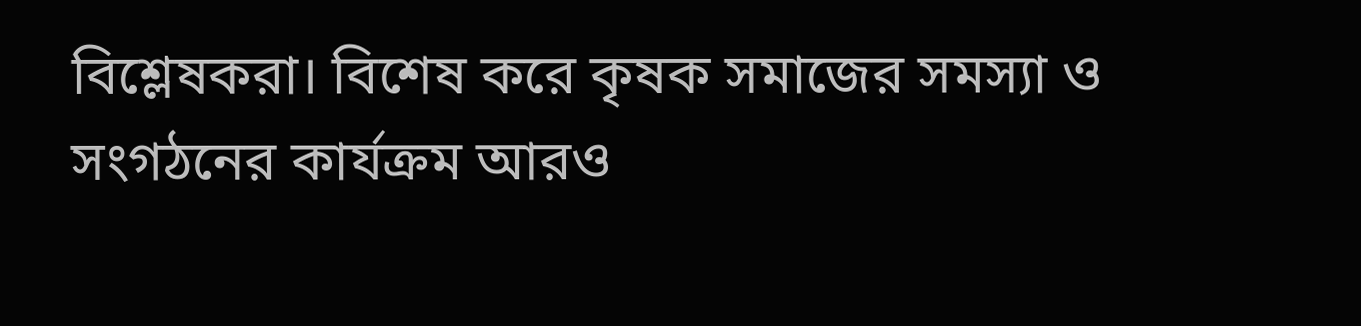বিশ্লেষকরা। বিশেষ করে কৃষক সমাজের সমস্যা ও সংগঠনের কার্যক্রম আরও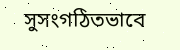সুসংগঠিতভাবে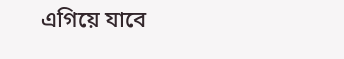এগিয়ে যাবে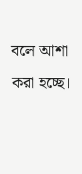বলে আশা করা হচ্ছে।